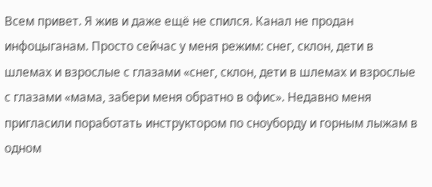Всем привет. Я жив и даже ещё не спился. Канал не продан инфоцыганам. Просто сейчас у меня режим: снег, склон, дети в шлемах и взрослые с глазами «снег, склон, дети в шлемах и взрослые с глазами «мама, забери меня обратно в офис». Недавно меня пригласили поработать инструктором по сноуборду и горным лыжам в одном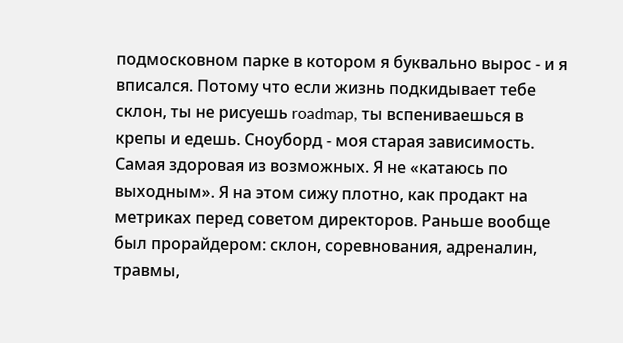подмосковном парке в котором я буквально вырос - и я вписался. Потому что если жизнь подкидывает тебе склон, ты не рисуешь roadmap, ты вспениваешься в крепы и едешь. Сноуборд - моя старая зависимость. Самая здоровая из возможных. Я не «катаюсь по выходным». Я на этом сижу плотно, как продакт на метриках перед советом директоров. Раньше вообще был прорайдером: склон, соревнования, адреналин, травмы,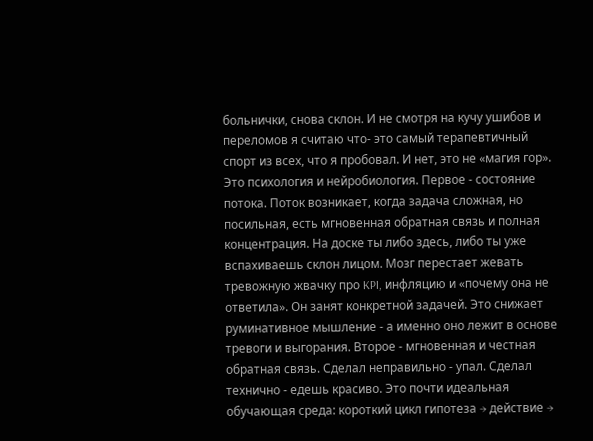больнички, снова склон. И не смотря на кучу ушибов и переломов я считаю что- это самый терапевтичный спорт из всех, что я пробовал. И нет, это не «магия гор». Это психология и нейробиология. Первое - состояние потока. Поток возникает, когда задача сложная, но посильная, есть мгновенная обратная связь и полная концентрация. На доске ты либо здесь, либо ты уже вспахиваешь склон лицом. Мозг перестает жевать тревожную жвачку про KPI, инфляцию и «почему она не ответила». Он занят конкретной задачей. Это снижает руминативное мышление - а именно оно лежит в основе тревоги и выгорания. Второе - мгновенная и честная обратная связь. Сделал неправильно - упал. Сделал технично - едешь красиво. Это почти идеальная обучающая среда: короткий цикл гипотеза → действие →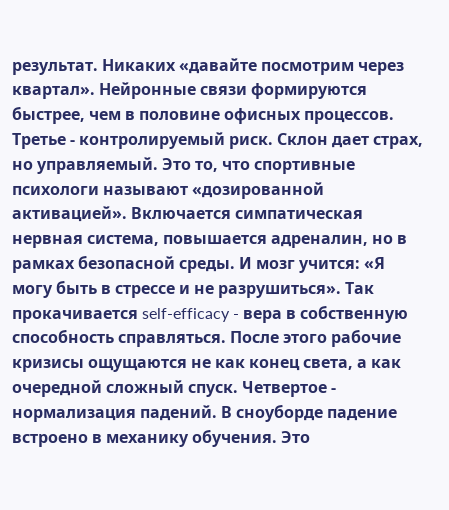результат. Никаких «давайте посмотрим через квартал». Нейронные связи формируются быстрее, чем в половине офисных процессов. Третье - контролируемый риск. Склон дает страх, но управляемый. Это то, что спортивные психологи называют «дозированной активацией». Включается симпатическая нервная система, повышается адреналин, но в рамках безопасной среды. И мозг учится: «Я могу быть в стрессе и не разрушиться». Так прокачивается self-efficacy - вера в собственную способность справляться. После этого рабочие кризисы ощущаются не как конец света, а как очередной сложный спуск. Четвертое - нормализация падений. В сноуборде падение встроено в механику обучения. Это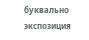буквально экспозиция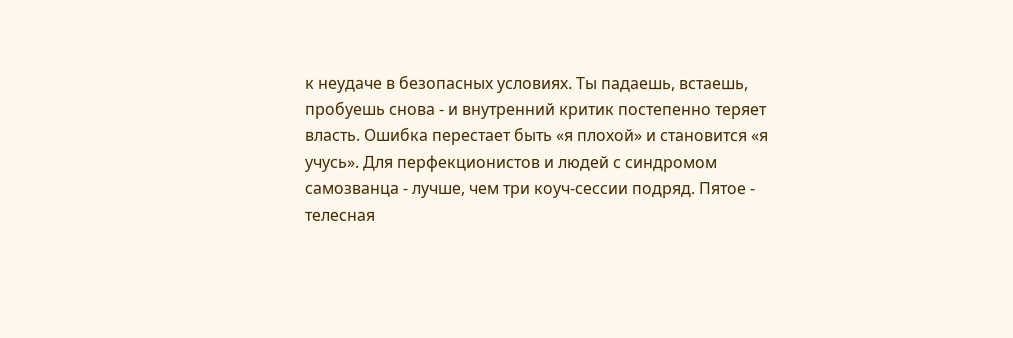к неудаче в безопасных условиях. Ты падаешь, встаешь, пробуешь снова - и внутренний критик постепенно теряет власть. Ошибка перестает быть «я плохой» и становится «я учусь». Для перфекционистов и людей с синдромом самозванца - лучше, чем три коуч-сессии подряд. Пятое - телесная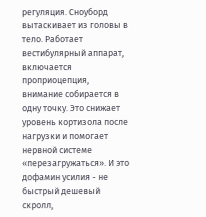регуляция. Сноуборд вытаскивает из головы в тело. Работает вестибулярный аппарат, включается проприоцепция, внимание собирается в одну точку. Это снижает уровень кортизола после нагрузки и помогает нервной системе «перезагружаться». И это дофамин усилия - не быстрый дешевый скролл,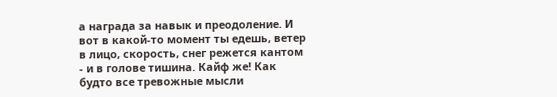а награда за навык и преодоление. И вот в какой-то момент ты едешь, ветер в лицо, скорость, снег режется кантом - и в голове тишина. Кайф же! Как будто все тревожные мысли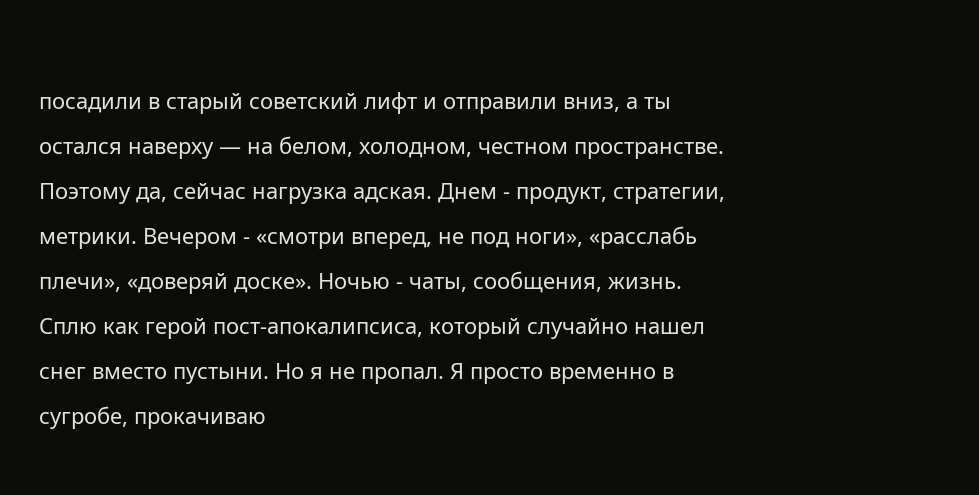посадили в старый советский лифт и отправили вниз, а ты остался наверху — на белом, холодном, честном пространстве. Поэтому да, сейчас нагрузка адская. Днем - продукт, стратегии, метрики. Вечером - «смотри вперед, не под ноги», «расслабь плечи», «доверяй доске». Ночью - чаты, сообщения, жизнь. Сплю как герой пост-апокалипсиса, который случайно нашел снег вместо пустыни. Но я не пропал. Я просто временно в сугробе, прокачиваю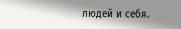людей и себя.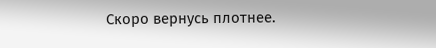Скоро вернусь плотнее.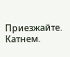Приезжайте. Катнем.